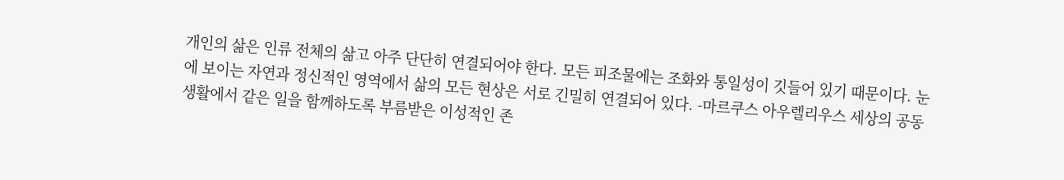개인의 삶은 인류 전체의 삶고 아주 단단히 연결되어야 한다. 모든 피조물에는 조화와 통일성이 깃들어 있기 때문이다. 눈에 보이는 자연과 정신적인 영역에서 삶의 모든 현상은 서로 긴밀히 연결되어 있다. -마르쿠스 아우렐리우스 세상의 공동생활에서 같은 일을 함께하도록 부름받은 이성적인 존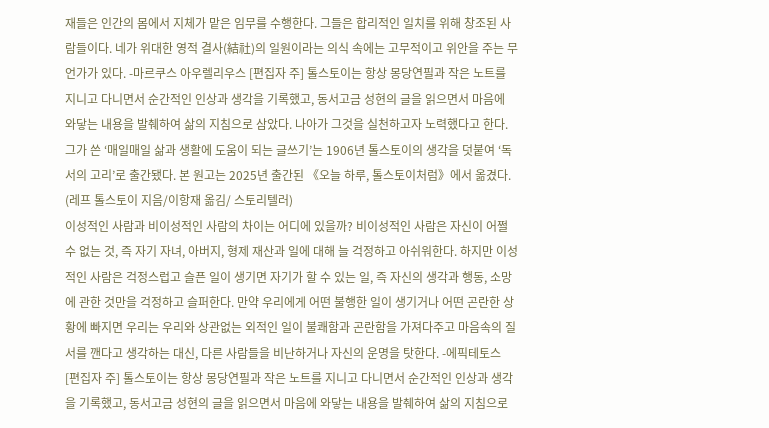재들은 인간의 몸에서 지체가 맡은 임무를 수행한다. 그들은 합리적인 일치를 위해 창조된 사람들이다. 네가 위대한 영적 결사(結社)의 일원이라는 의식 속에는 고무적이고 위안을 주는 무언가가 있다. -마르쿠스 아우렐리우스 [편집자 주] 톨스토이는 항상 몽당연필과 작은 노트를 지니고 다니면서 순간적인 인상과 생각을 기록했고, 동서고금 성현의 글을 읽으면서 마음에 와닿는 내용을 발췌하여 삶의 지침으로 삼았다. 나아가 그것을 실천하고자 노력했다고 한다. 그가 쓴 ‘매일매일 삶과 생활에 도움이 되는 글쓰기’는 1906년 톨스토이의 생각을 덧붙여 ‘독서의 고리’로 출간됐다. 본 원고는 2025년 출간된 《오늘 하루, 톨스토이처럼》에서 옮겼다. (레프 톨스토이 지음/이항재 옮김/ 스토리텔러)
이성적인 사람과 비이성적인 사람의 차이는 어디에 있을까? 비이성적인 사람은 자신이 어쩔 수 없는 것, 즉 자기 자녀, 아버지, 형제 재산과 일에 대해 늘 걱정하고 아쉬워한다. 하지만 이성적인 사람은 걱정스럽고 슬픈 일이 생기면 자기가 할 수 있는 일, 즉 자신의 생각과 행동, 소망에 관한 것만을 걱정하고 슬퍼한다. 만약 우리에게 어떤 불행한 일이 생기거나 어떤 곤란한 상황에 빠지면 우리는 우리와 상관없는 외적인 일이 불쾌함과 곤란함을 가져다주고 마음속의 질서를 깬다고 생각하는 대신, 다른 사람들을 비난하거나 자신의 운명을 탓한다. -에픽테토스 [편집자 주] 톨스토이는 항상 몽당연필과 작은 노트를 지니고 다니면서 순간적인 인상과 생각을 기록했고, 동서고금 성현의 글을 읽으면서 마음에 와닿는 내용을 발췌하여 삶의 지침으로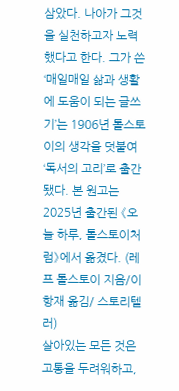삼았다. 나아가 그것을 실천하고자 노력했다고 한다. 그가 쓴 ‘매일매일 삶과 생활에 도움이 되는 글쓰기’는 1906년 톨스토이의 생각을 덧붙여 ‘독서의 고리’로 출간됐다. 본 원고는 2025년 출간된 《오늘 하루, 톨스토이처럼》에서 옮겼다. (레프 톨스토이 지음/이항재 옮김/ 스토리텔러)
살아있는 모든 것은 고통을 두려워하고,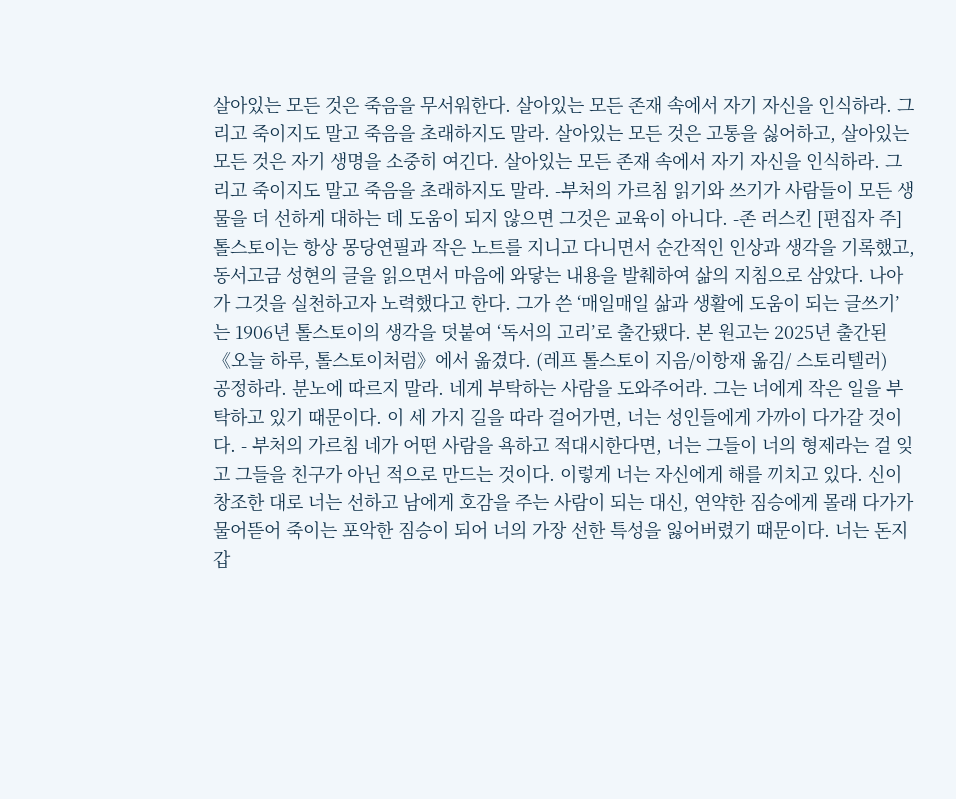살아있는 모든 것은 죽음을 무서워한다. 살아있는 모든 존재 속에서 자기 자신을 인식하라. 그리고 죽이지도 말고 죽음을 초래하지도 말라. 살아있는 모든 것은 고통을 싫어하고, 살아있는 모든 것은 자기 생명을 소중히 여긴다. 살아있는 모든 존재 속에서 자기 자신을 인식하라. 그리고 죽이지도 말고 죽음을 초래하지도 말라. -부처의 가르침 읽기와 쓰기가 사람들이 모든 생물을 더 선하게 대하는 데 도움이 되지 않으면 그것은 교육이 아니다. -존 러스킨 [편집자 주] 톨스토이는 항상 몽당연필과 작은 노트를 지니고 다니면서 순간적인 인상과 생각을 기록했고, 동서고금 성현의 글을 읽으면서 마음에 와닿는 내용을 발췌하여 삶의 지침으로 삼았다. 나아가 그것을 실천하고자 노력했다고 한다. 그가 쓴 ‘매일매일 삶과 생활에 도움이 되는 글쓰기’는 1906년 톨스토이의 생각을 덧붙여 ‘독서의 고리’로 출간됐다. 본 원고는 2025년 출간된 《오늘 하루, 톨스토이처럼》에서 옮겼다. (레프 톨스토이 지음/이항재 옮김/ 스토리텔러)
공정하라. 분노에 따르지 말라. 네게 부탁하는 사람을 도와주어라. 그는 너에게 작은 일을 부탁하고 있기 때문이다. 이 세 가지 길을 따라 걸어가면, 너는 성인들에게 가까이 다가갈 것이다. - 부처의 가르침 네가 어떤 사람을 욕하고 적대시한다면, 너는 그들이 너의 형제라는 걸 잊고 그들을 친구가 아닌 적으로 만드는 것이다. 이렇게 너는 자신에게 해를 끼치고 있다. 신이 창조한 대로 너는 선하고 남에게 호감을 주는 사람이 되는 대신, 연약한 짐승에게 몰래 다가가 물어뜯어 죽이는 포악한 짐승이 되어 너의 가장 선한 특성을 잃어버렸기 때문이다. 너는 돈지갑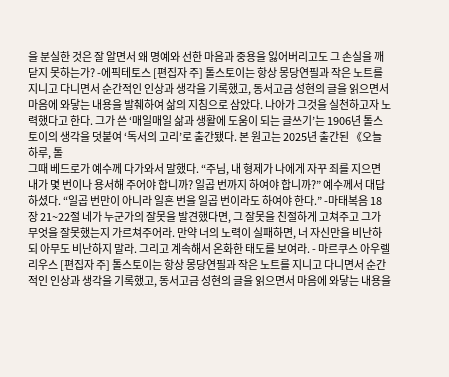을 분실한 것은 잘 알면서 왜 명예와 선한 마음과 중용을 잃어버리고도 그 손실을 깨닫지 못하는가? -에픽테토스 [편집자 주] 톨스토이는 항상 몽당연필과 작은 노트를 지니고 다니면서 순간적인 인상과 생각을 기록했고, 동서고금 성현의 글을 읽으면서 마음에 와닿는 내용을 발췌하여 삶의 지침으로 삼았다. 나아가 그것을 실천하고자 노력했다고 한다. 그가 쓴 ‘매일매일 삶과 생활에 도움이 되는 글쓰기’는 1906년 톨스토이의 생각을 덧붙여 ‘독서의 고리’로 출간됐다. 본 원고는 2025년 출간된 《오늘 하루, 톨
그때 베드로가 예수께 다가와서 말했다. “주님, 내 형제가 나에게 자꾸 죄를 지으면 내가 몇 번이나 용서해 주어야 합니까? 일곱 번까지 하여야 합니까?” 예수께서 대답하셨다. “일곱 번만이 아니라 일흔 번을 일곱 번이라도 하여야 한다.” -마태복음 18장 21~22절 네가 누군가의 잘못을 발견했다면, 그 잘못을 친절하게 고쳐주고 그가 무엇을 잘못했는지 가르쳐주어라. 만약 너의 노력이 실패하면, 너 자신만을 비난하되 아무도 비난하지 말라. 그리고 계속해서 온화한 태도를 보여라. - 마르쿠스 아우렐리우스 [편집자 주] 톨스토이는 항상 몽당연필과 작은 노트를 지니고 다니면서 순간적인 인상과 생각을 기록했고, 동서고금 성현의 글을 읽으면서 마음에 와닿는 내용을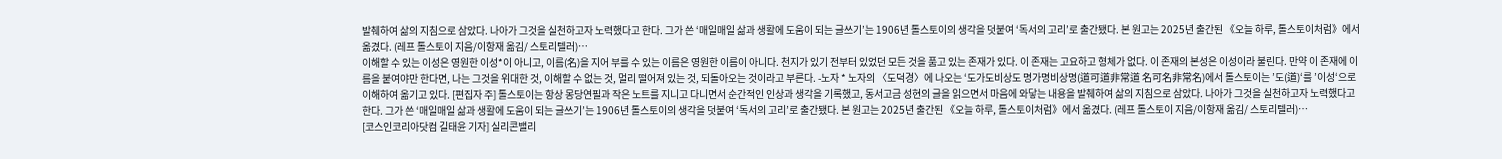발췌하여 삶의 지침으로 삼았다. 나아가 그것을 실천하고자 노력했다고 한다. 그가 쓴 ‘매일매일 삶과 생활에 도움이 되는 글쓰기’는 1906년 톨스토이의 생각을 덧붙여 ‘독서의 고리’로 출간됐다. 본 원고는 2025년 출간된 《오늘 하루, 톨스토이처럼》에서 옮겼다. (레프 톨스토이 지음/이항재 옮김/ 스토리텔러)…
이해할 수 있는 이성은 영원한 이성*이 아니고, 이름(名)을 지어 부를 수 있는 이름은 영원한 이름이 아니다. 천지가 있기 전부터 있었던 모든 것을 품고 있는 존재가 있다. 이 존재는 고요하고 형체가 없다. 이 존재의 본성은 이성이라 불린다. 만약 이 존재에 이름을 붙여야만 한다면, 나는 그것을 위대한 것, 이해할 수 없는 것, 멀리 떨어져 있는 것, 되돌아오는 것이라고 부른다. -노자 * 노자의 〈도덕경〉에 나오는 ‘도가도비상도 명가명비상명(道可道非常道 名可名非常名)에서 톨스토이는 ’도(道)‘를 ’이성‘으로 이해하여 옮기고 있다. [편집자 주] 톨스토이는 항상 몽당연필과 작은 노트를 지니고 다니면서 순간적인 인상과 생각을 기록했고, 동서고금 성현의 글을 읽으면서 마음에 와닿는 내용을 발췌하여 삶의 지침으로 삼았다. 나아가 그것을 실천하고자 노력했다고 한다. 그가 쓴 ‘매일매일 삶과 생활에 도움이 되는 글쓰기’는 1906년 톨스토이의 생각을 덧붙여 ‘독서의 고리’로 출간됐다. 본 원고는 2025년 출간된 《오늘 하루, 톨스토이처럼》에서 옮겼다. (레프 톨스토이 지음/이항재 옮김/ 스토리텔러)…
[코스인코리아닷컴 길태윤 기자] 실리콘밸리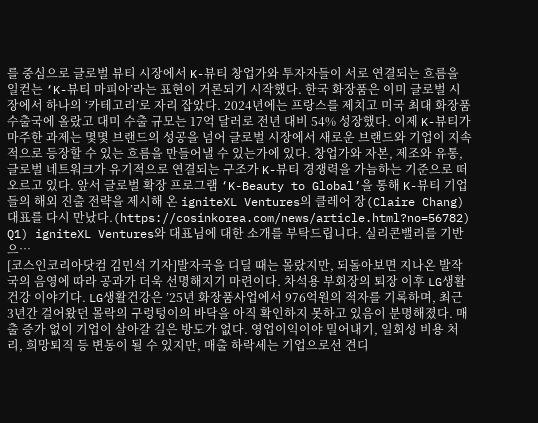를 중심으로 글로벌 뷰티 시장에서 K-뷰티 창업가와 투자자들이 서로 연결되는 흐름을 일컫는 ‘K-뷰티 마피아’라는 표현이 거론되기 시작했다. 한국 화장품은 이미 글로벌 시장에서 하나의 ‘카테고리’로 자리 잡았다. 2024년에는 프랑스를 제치고 미국 최대 화장품 수출국에 올랐고 대미 수출 규모는 17억 달러로 전년 대비 54% 성장했다. 이제 K-뷰티가 마주한 과제는 몇몇 브랜드의 성공을 넘어 글로벌 시장에서 새로운 브랜드와 기업이 지속적으로 등장할 수 있는 흐름을 만들어낼 수 있는가에 있다. 창업가와 자본, 제조와 유통, 글로벌 네트워크가 유기적으로 연결되는 구조가 K-뷰티 경쟁력을 가늠하는 기준으로 떠오르고 있다. 앞서 글로벌 확장 프로그램 ‘K-Beauty to Global’을 통해 K-뷰티 기업들의 해외 진출 전략을 제시해 온 igniteXL Ventures의 클레어 장(Claire Chang) 대표를 다시 만났다.(https://cosinkorea.com/news/article.html?no=56782) Q1) igniteXL Ventures와 대표님에 대한 소개를 부탁드립니다. 실리콘밸리를 기반으…
[코스인코리아닷컴 김민석 기자]발자국을 디딜 때는 몰랐지만, 되돌아보면 지나온 발작국의 음영에 따라 공과가 더욱 선명해지기 마련이다. 차석용 부회장의 퇴장 이후 LG생활건강 이야기다. LG생활건강은 ’25년 화장품사업에서 976억원의 적자를 기록하며, 최근 3년간 걸어왔던 몰락의 구렁텅이의 바닥을 아직 확인하지 못하고 있음이 분명해졌다. 매출 증가 없이 기업이 살아갈 길은 방도가 없다. 영업이익이야 밀어내기, 일회성 비용 처리, 희망퇴직 등 변동이 될 수 있지만, 매출 하락세는 기업으로선 견디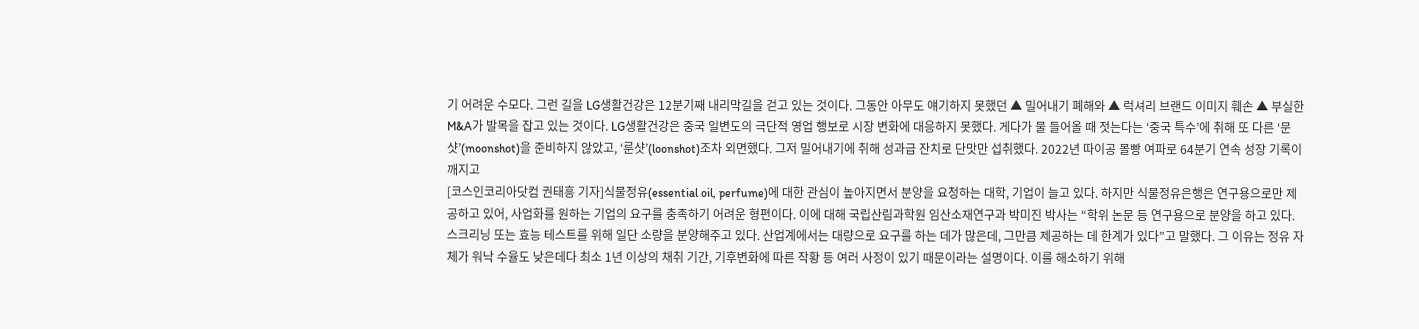기 어려운 수모다. 그런 길을 LG생활건강은 12분기째 내리막길을 걷고 있는 것이다. 그동안 아무도 얘기하지 못했던 ▲ 밀어내기 폐해와 ▲ 럭셔리 브랜드 이미지 훼손 ▲ 부실한 M&A가 발목을 잡고 있는 것이다. LG생활건강은 중국 일변도의 극단적 영업 행보로 시장 변화에 대응하지 못했다. 게다가 물 들어올 때 젓는다는 ‘중국 특수’에 취해 또 다른 ‘문샷’(moonshot)을 준비하지 않았고, ‘룬샷’(loonshot)조차 외면했다. 그저 밀어내기에 취해 성과급 잔치로 단맛만 섭취했다. 2022년 따이공 몰빵 여파로 64분기 연속 성장 기록이 깨지고
[코스인코리아닷컴 권태흥 기자]식물정유(essential oil, perfume)에 대한 관심이 높아지면서 분양을 요청하는 대학, 기업이 늘고 있다. 하지만 식물정유은행은 연구용으로만 제공하고 있어, 사업화를 원하는 기업의 요구를 충족하기 어려운 형편이다. 이에 대해 국립산림과학원 임산소재연구과 박미진 박사는 “학위 논문 등 연구용으로 분양을 하고 있다. 스크리닝 또는 효능 테스트를 위해 일단 소량을 분양해주고 있다. 산업계에서는 대량으로 요구를 하는 데가 많은데, 그만큼 제공하는 데 한계가 있다”고 말했다. 그 이유는 정유 자체가 워낙 수율도 낮은데다 최소 1년 이상의 채취 기간, 기후변화에 따른 작황 등 여러 사정이 있기 때문이라는 설명이다. 이를 해소하기 위해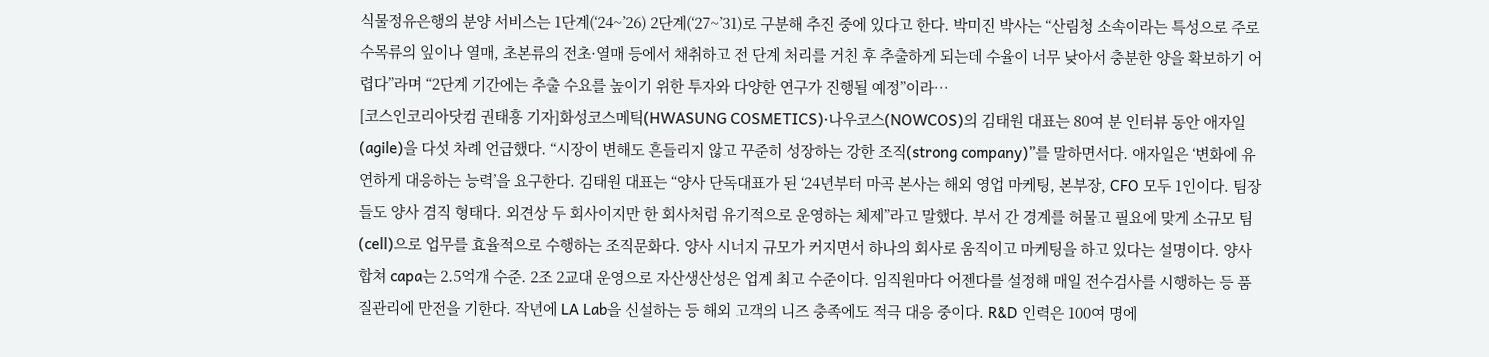식물정유은행의 분양 서비스는 1단계(‘24~’26) 2단계(‘27~’31)로 구분해 추진 중에 있다고 한다. 박미진 박사는 “산림청 소속이라는 특성으로 주로 수목류의 잎이나 열매, 초본류의 전초·열매 등에서 채취하고 전 단계 처리를 거친 후 추출하게 되는데 수율이 너무 낮아서 충분한 양을 확보하기 어렵다”라며 “2단계 기간에는 추출 수요를 높이기 위한 투자와 다양한 연구가 진행될 예정”이라…
[코스인코리아닷컴 권태흥 기자]화성코스메틱(HWASUNG COSMETICS)·나우코스(NOWCOS)의 김태원 대표는 80여 분 인터뷰 동안 애자일(agile)을 다섯 차례 언급했다. “시장이 변해도 흔들리지 않고 꾸준히 성장하는 강한 조직(strong company)”를 말하면서다. 애자일은 ‘변화에 유연하게 대응하는 능력’을 요구한다. 김태원 대표는 “양사 단독대표가 된 ‘24년부터 마곡 본사는 해외 영업 마케팅, 본부장, CFO 모두 1인이다. 팀장들도 양사 겸직 형태다. 외견상 두 회사이지만 한 회사처럼 유기적으로 운영하는 체제”라고 말했다. 부서 간 경계를 허물고 필요에 맞게 소규모 팀(cell)으로 업무를 효율적으로 수행하는 조직문화다. 양사 시너지 규모가 커지면서 하나의 회사로 움직이고 마케팅을 하고 있다는 설명이다. 양사 합쳐 capa는 2.5억개 수준. 2조 2교대 운영으로 자산생산성은 업계 최고 수준이다. 임직원마다 어젠다를 설정해 매일 전수검사를 시행하는 등 품질관리에 만전을 기한다. 작년에 LA Lab을 신설하는 등 해외 고객의 니즈 충족에도 적극 대응 중이다. R&D 인력은 100여 명에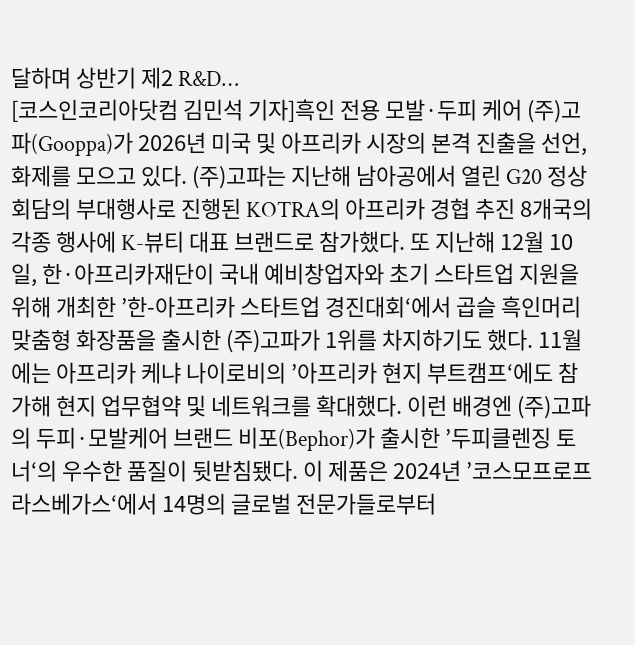달하며 상반기 제2 R&D…
[코스인코리아닷컴 김민석 기자]흑인 전용 모발·두피 케어 (주)고파(Gooppa)가 2026년 미국 및 아프리카 시장의 본격 진출을 선언, 화제를 모으고 있다. (주)고파는 지난해 남아공에서 열린 G20 정상회담의 부대행사로 진행된 KOTRA의 아프리카 경협 추진 8개국의 각종 행사에 K-뷰티 대표 브랜드로 참가했다. 또 지난해 12월 10일, 한·아프리카재단이 국내 예비창업자와 초기 스타트업 지원을 위해 개최한 ’한-아프리카 스타트업 경진대회‘에서 곱슬 흑인머리 맞춤형 화장품을 출시한 (주)고파가 1위를 차지하기도 했다. 11월에는 아프리카 케냐 나이로비의 ’아프리카 현지 부트캠프‘에도 참가해 현지 업무협약 및 네트워크를 확대했다. 이런 배경엔 (주)고파의 두피·모발케어 브랜드 비포(Bephor)가 출시한 ’두피클렌징 토너‘의 우수한 품질이 뒷받침됐다. 이 제품은 2024년 ’코스모프로프 라스베가스‘에서 14명의 글로벌 전문가들로부터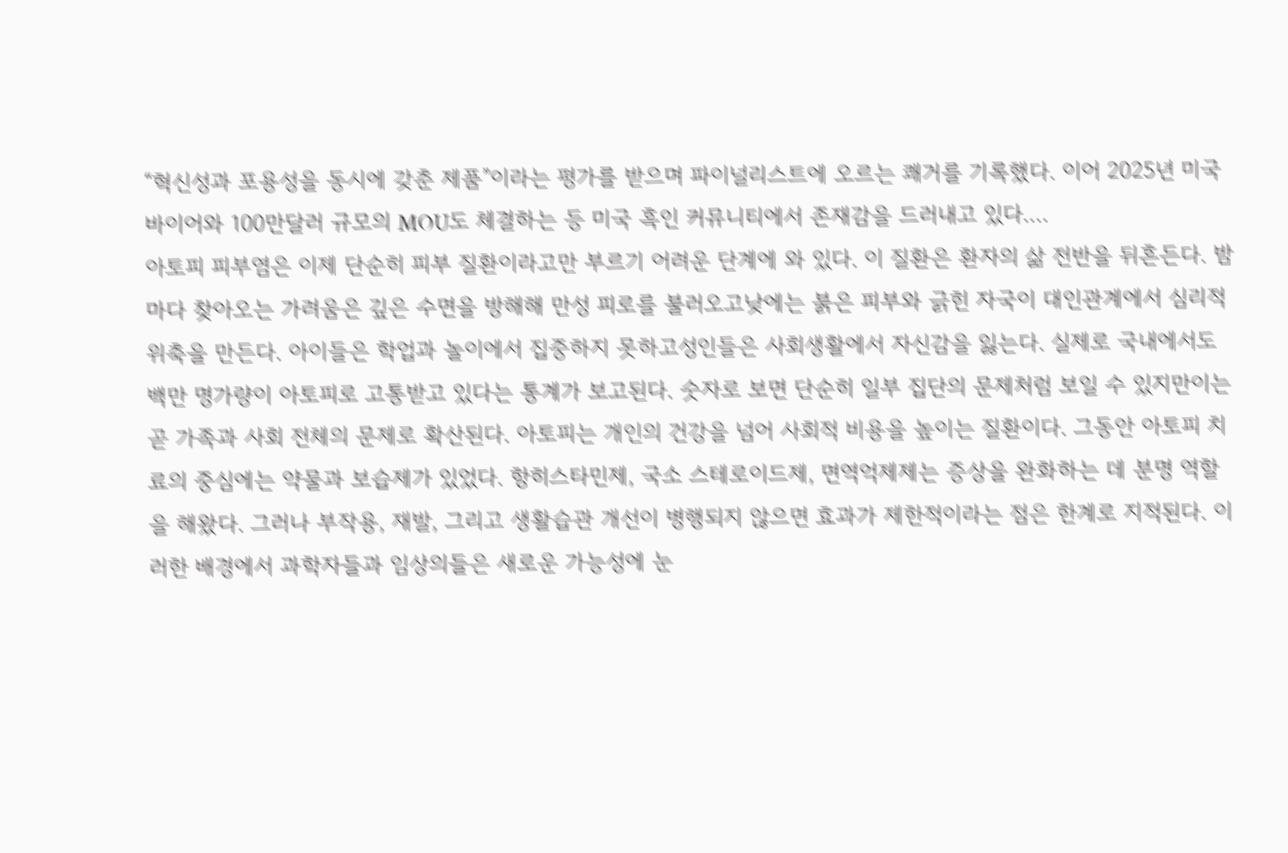“혁신성과 포용성을 동시에 갖춘 제품”이라는 평가를 받으며 파이널리스트에 오르는 쾌거를 기록했다. 이어 2025년 미국 바이어와 100만달러 규모의 MOU도 체결하는 등 미국 흑인 커뮤니티에서 존재감을 드러내고 있다.…
아토피 피부염은 이제 단순히 피부 질환이라고만 부르기 어려운 단계에 와 있다. 이 질환은 환자의 삶 전반을 뒤흔든다. 밤마다 찾아오는 가려움은 깊은 수면을 방해해 만성 피로를 불러오고낮에는 붉은 피부와 긁힌 자국이 대인관계에서 심리적 위축을 만든다. 아이들은 학업과 놀이에서 집중하지 못하고성인들은 사회생활에서 자신감을 잃는다. 실제로 국내에서도 백만 명가량이 아토피로 고통받고 있다는 통계가 보고된다. 숫자로 보면 단순히 일부 집단의 문제처럼 보일 수 있지만이는 곧 가족과 사회 전체의 문제로 확산된다. 아토피는 개인의 건강을 넘어 사회적 비용을 높이는 질환이다. 그동안 아토피 치료의 중심에는 약물과 보습제가 있었다. 항히스타민제, 국소 스테로이드제, 면역억제제는 증상을 완화하는 데 분명 역할을 해왔다. 그러나 부작용, 재발, 그리고 생활습관 개선이 병행되지 않으면 효과가 제한적이라는 점은 한계로 지적된다. 이러한 배경에서 과학자들과 임상의들은 새로운 가능성에 눈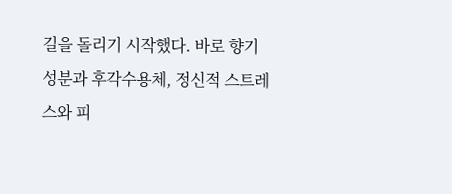길을 돌리기 시작했다. 바로 향기 성분과 후각수용체, 정신적 스트레스와 피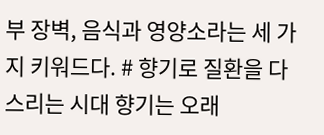부 장벽, 음식과 영양소라는 세 가지 키워드다. # 향기로 질환을 다스리는 시대 향기는 오래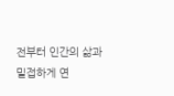전부터 인간의 삶과 밀접하게 연